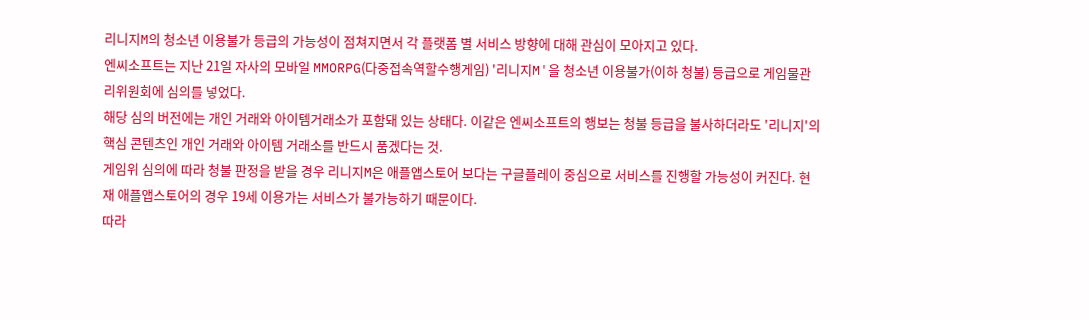리니지M의 청소년 이용불가 등급의 가능성이 점쳐지면서 각 플랫폼 별 서비스 방향에 대해 관심이 모아지고 있다.
엔씨소프트는 지난 21일 자사의 모바일 MMORPG(다중접속역할수행게임) '리니지M'을 청소년 이용불가(이하 청불) 등급으로 게임물관리위원회에 심의를 넣었다.
해당 심의 버전에는 개인 거래와 아이템거래소가 포함돼 있는 상태다. 이같은 엔씨소프트의 행보는 청불 등급을 불사하더라도 '리니지'의 핵심 콘텐츠인 개인 거래와 아이템 거래소를 반드시 품겠다는 것.
게임위 심의에 따라 청불 판정을 받을 경우 리니지M은 애플앱스토어 보다는 구글플레이 중심으로 서비스를 진행할 가능성이 커진다. 현재 애플앱스토어의 경우 19세 이용가는 서비스가 불가능하기 때문이다.
따라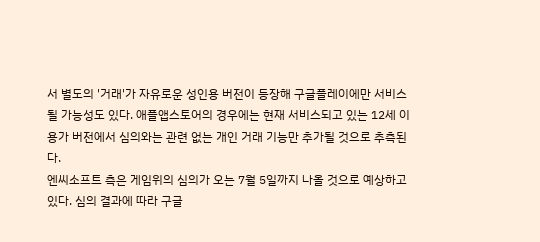서 별도의 '거래'가 자유로운 성인용 버전이 등장해 구글플레이에만 서비스 될 가능성도 있다. 애플앱스토어의 경우에는 현재 서비스되고 있는 12세 이용가 버전에서 심의와는 관련 없는 개인 거래 기능만 추가될 것으로 추측된다.
엔씨소프트 측은 게임위의 심의가 오는 7월 5일까지 나올 것으로 예상하고 있다. 심의 결과에 따라 구글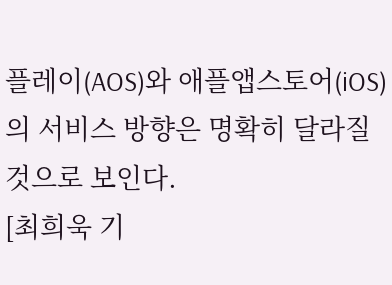플레이(AOS)와 애플앱스토어(iOS)의 서비스 방향은 명확히 달라질 것으로 보인다.
[최희욱 기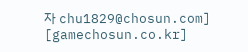자 chu1829@chosun.com] [gamechosun.co.kr]